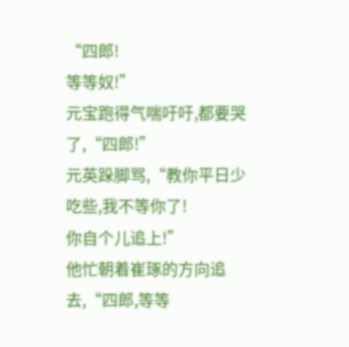“四郎!
等等奴!”
元宝跑得气喘吁吁,都要哭了,“四郎!”
元英跺脚骂,“教你平日少吃些,我不等你了!
你自个儿追上!”
他忙朝着崔琢的方向追去,“四郎,等等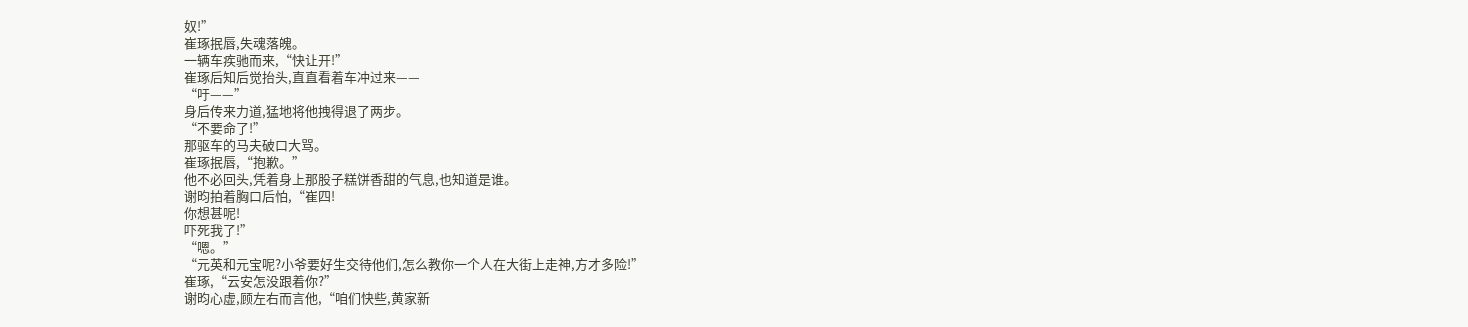奴!”
崔琢抿唇,失魂落魄。
一辆车疾驰而来,“快让开!”
崔琢后知后觉抬头,直直看着车冲过来——
“吁——”
身后传来力道,猛地将他拽得退了两步。
“不要命了!”
那驱车的马夫破口大骂。
崔琢抿唇,“抱歉。”
他不必回头,凭着身上那股子糕饼香甜的气息,也知道是谁。
谢昀拍着胸口后怕,“崔四!
你想甚呢!
吓死我了!”
“嗯。”
“元英和元宝呢?小爷要好生交待他们,怎么教你一个人在大街上走神,方才多险!”
崔琢,“云安怎没跟着你?”
谢昀心虚,顾左右而言他,“咱们快些,黄家新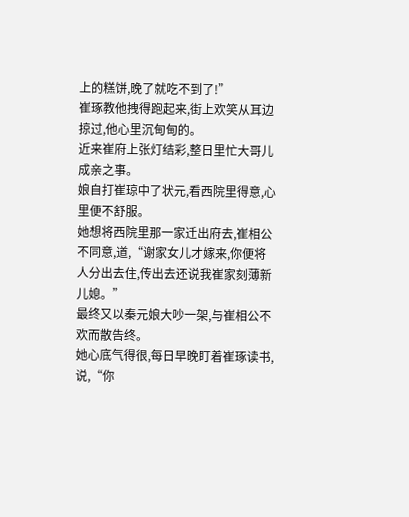上的糕饼,晚了就吃不到了!”
崔琢教他拽得跑起来,街上欢笑从耳边掠过,他心里沉甸甸的。
近来崔府上张灯结彩,整日里忙大哥儿成亲之事。
娘自打崔琼中了状元,看西院里得意,心里便不舒服。
她想将西院里那一家迁出府去,崔相公不同意,道,“谢家女儿才嫁来,你便将人分出去住,传出去还说我崔家刻薄新儿媳。”
最终又以秦元娘大吵一架,与崔相公不欢而散告终。
她心底气得很,每日早晚盯着崔琢读书,说,“你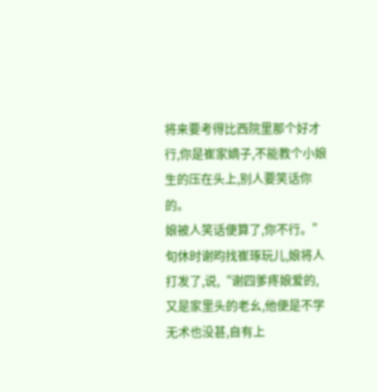将来要考得比西院里那个好才行,你是崔家嫡子,不能教个小娘生的压在头上,别人要笑话你的。
娘被人笑话便算了,你不行。”
旬休时谢昀找崔琢玩儿,娘将人打发了,说,“谢四爹疼娘爱的,又是家里头的老幺,他便是不学无术也没甚,自有上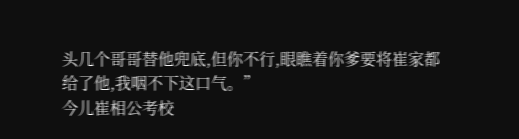头几个哥哥替他兜底,但你不行,眼瞧着你爹要将崔家都给了他,我咽不下这口气。”
今儿崔相公考校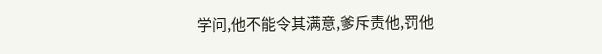学问,他不能令其满意,爹斥责他,罚他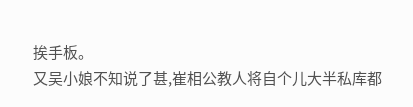挨手板。
又吴小娘不知说了甚,崔相公教人将自个儿大半私库都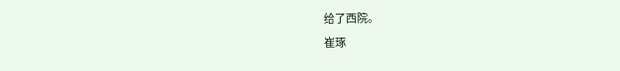给了西院。
崔琢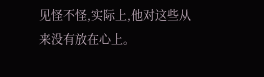见怪不怪,实际上,他对这些从来没有放在心上。